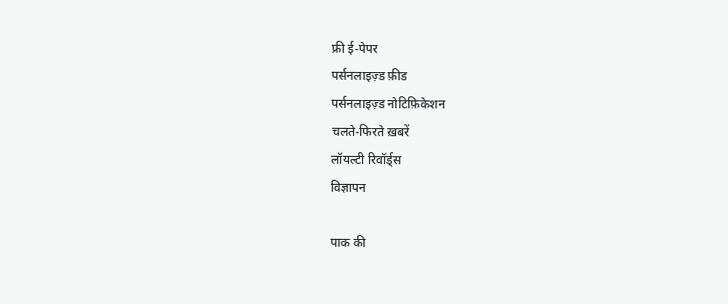फ्री ई-पेपर
पर्सनलाइज़्ड फ़ीड
पर्सनलाइज़्ड नोटिफ़िकेशन
चलते-फिरते ख़बरें
लॉयल्टी रिवॉर्ड्स
विज्ञापन

पाक की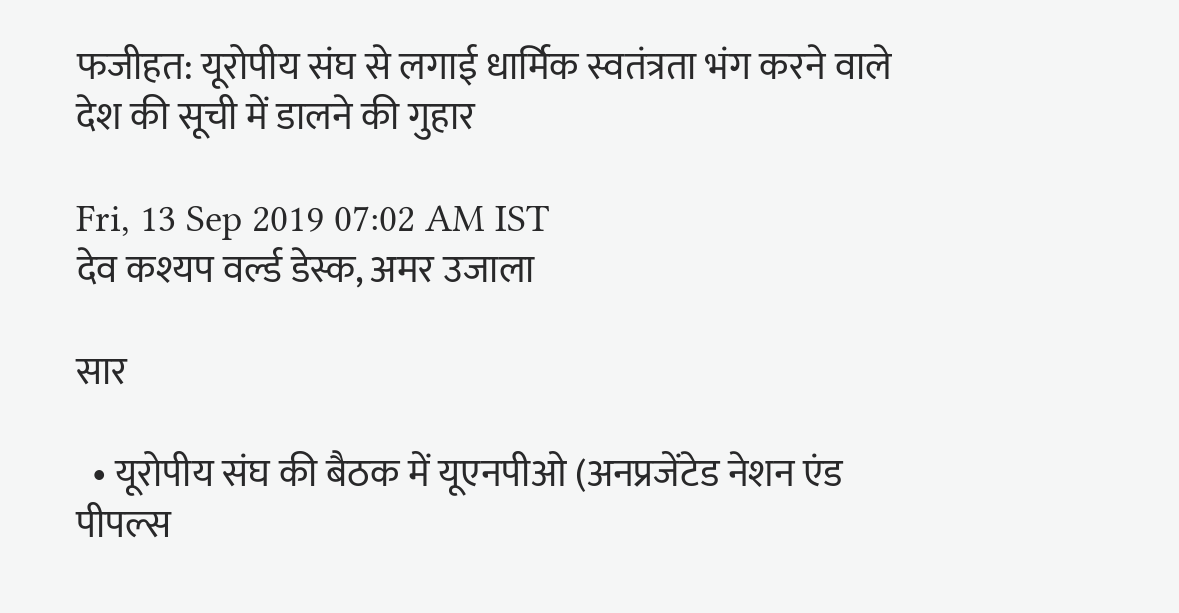फजीहत: यूरोपीय संघ से लगाई धार्मिक स्वतंत्रता भंग करने वाले देश की सूची में डालने की गुहार

Fri, 13 Sep 2019 07:02 AM IST
देव कश्यप वर्ल्ड डेस्क, अमर उजाला

सार

  • यूरोपीय संघ की बैठक में यूएनपीओ (अनप्रजेंटेड नेशन एंड पीपल्स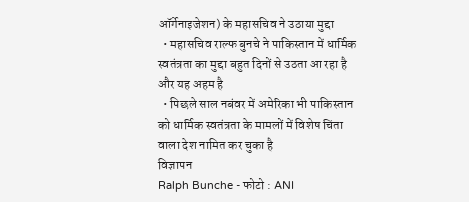ऑर्गेनाइजेशन) के महासचिव ने उठाया मुद्दा
  • महासचिव राल्फ बुनचे ने पाकिस्तान में धार्मिक स्वतंत्रता का मुद्दा बहुत दिनों से उठता आ रहा है और यह अहम है
  • पिछले साल नबंवर में अमेरिका भी पाकिस्तान को धार्मिक स्वतंत्रता के मामलों में विशेष चिंता वाला देश नामित कर चुका है
विज्ञापन
Ralph Bunche - फोटो : ANI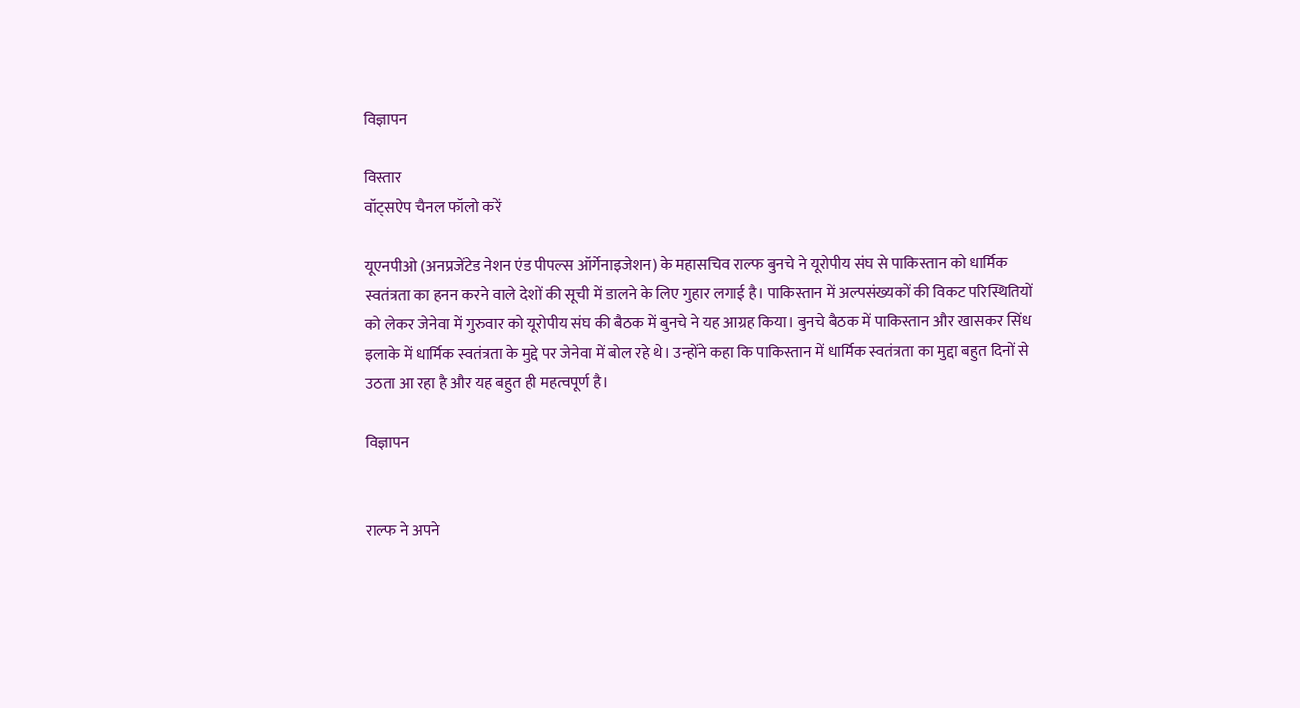विज्ञापन

विस्तार
वॉट्सऐप चैनल फॉलो करें

यूएनपीओ (अनप्रजेंटेड नेशन एंड पीपल्स ऑर्गेनाइजेशन) के महासचिव राल्फ बुनचे ने यूरोपीय संघ से पाकिस्तान को धार्मिक स्वतंत्रता का हनन करने वाले देशों की सूची में डालने के लिए गुहार लगाई है। पाकिस्तान में अल्पसंख्यकों की विकट परिस्थितियों को लेकर जेनेवा में गुरुवार को यूरोपीय संघ की बैठक में बुनचे ने यह आग्रह किया। बुनचे बैठक में पाकिस्तान और खासकर सिंध इलाके में धार्मिक स्वतंत्रता के मुद्दे पर जेनेवा में बोल रहे थे। उन्होंने कहा कि पाकिस्तान में धार्मिक स्वतंत्रता का मुद्दा बहुत दिनों से उठता आ रहा है और यह बहुत ही महत्वपूर्ण है।

विज्ञापन


राल्फ ने अपने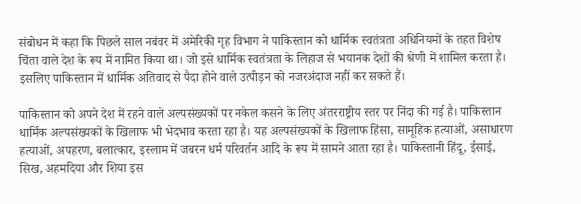संबोधन में कहा कि पिछले साल नबंवर में अमेरिकी गृह विभाग ने पाकिस्तान को धार्मिक स्वतंत्रता अधिनियमों के तहत विशेष चिंता वाले देश के रूप में नामित किया था। जो इसे धार्मिक स्वतंत्रता के लिहाज से भयानक देशों की श्रेणी में शामिल करता है। इसलिए पाकिस्तान में धार्मिक अतिवाद से पैदा होने वाले उत्पीड़न को नजरअंदाज नहीं कर सकते हैं।

पाकिस्तान को अपने देश में रहने वाले अल्पसंख्यकों पर नकेल कसने के लिए अंतरराष्ट्रीय स्तर पर निंदा की गई है। पाकिस्तान धार्मिक अल्पसंख्यकों के खिलाफ भी भेदभाव करता रहा है। यह अल्पसंख्यकों के खिलाफ हिंसा, सामूहिक हत्याओं, असाधारण हत्याओं, अपहरण, बलात्कार, इस्लाम में जबरन धर्म परिवर्तन आदि के रूप में सामने आता रहा है। पाकिस्तानी हिंदू, ईसाई, सिख, अहमदिया और शिया इस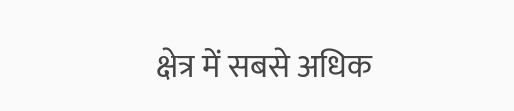क्षेत्र में सबसे अधिक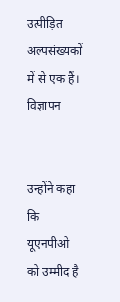उत्पीड़ित अल्पसंख्यकों में से एक हैं।
विज्ञापन


उन्होंने कहा कि यूएनपीओ को उम्मीद है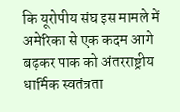कि यूरोपीय संघ इस मामले में अमेरिका से एक कदम आगे बढ़कर पाक को अंतरराष्ट्रीय धार्मिक स्वतंत्रता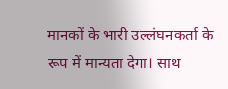मानकों के भारी उल्लंघनकर्ता के रूप में मान्यता देगा। साथ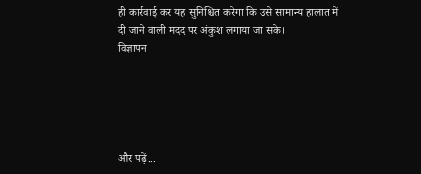ही कार्रवाई कर यह सुनिश्चित करेगा कि उसे सामान्य हालात में दी जाने वाली मदद पर अंकुश लगाया जा सके।
विज्ञापन





और पढ़ें...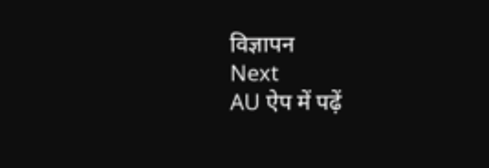विज्ञापन
Next
AU ऐप में पढ़ें